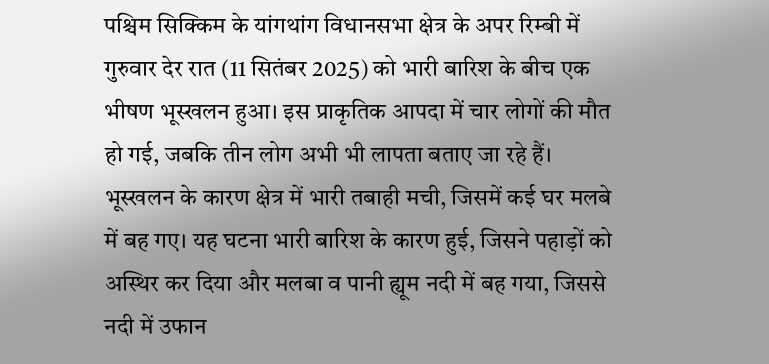पश्चिम सिक्किम के यांगथांग विधानसभा क्षेत्र के अपर रिम्बी में गुरुवार देर रात (11 सितंबर 2025) को भारी बारिश के बीच एक भीषण भूस्खलन हुआ। इस प्राकृतिक आपदा में चार लोगों की मौत हो गई, जबकि तीन लोग अभी भी लापता बताए जा रहे हैं। भूस्खलन के कारण क्षेत्र में भारी तबाही मची, जिसमें कई घर मलबे में बह गए। यह घटना भारी बारिश के कारण हुई, जिसने पहाड़ों को अस्थिर कर दिया और मलबा व पानी ह्यूम नदी में बह गया, जिससे नदी में उफान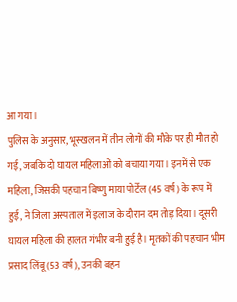आ गया।
पुलिस के अनुसार, भूस्खलन में तीन लोगों की मौके पर ही मौत हो गई, जबकि दो घायल महिलाओं को बचाया गया। इनमें से एक महिला, जिसकी पहचान बिष्णु माया पोर्टेल (45 वर्ष) के रूप में हुई, ने जिला अस्पताल में इलाज के दौरान दम तोड़ दिया। दूसरी घायल महिला की हालत गंभीर बनी हुई है। मृतकों की पहचान भीम प्रसाद लिंबू (53 वर्ष), उनकी बहन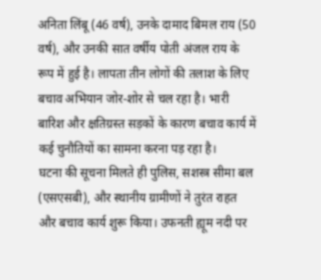अनिता लिंबू (46 वर्ष), उनके दामाद बिमल राय (50 वर्ष), और उनकी सात वर्षीय पोती अंजल राय के रूप में हुई है। लापता तीन लोगों की तलाश के लिए बचाव अभियान जोर-शोर से चल रहा है। भारी बारिश और क्षतिग्रस्त सड़कों के कारण बचाव कार्य में कई चुनौतियों का सामना करना पड़ रहा है।
घटना की सूचना मिलते ही पुलिस, सशस्त्र सीमा बल (एसएसबी), और स्थानीय ग्रामीणों ने तुरंत राहत और बचाव कार्य शुरू किया। उफनती ह्यूम नदी पर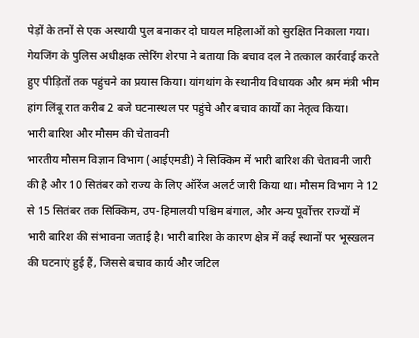पेड़ों के तनों से एक अस्थायी पुल बनाकर दो घायल महिलाओं को सुरक्षित निकाला गया। गेयजिंग के पुलिस अधीक्षक त्सेरिंग शेरपा ने बताया कि बचाव दल ने तत्काल कार्रवाई करते हुए पीड़ितों तक पहुंचने का प्रयास किया। यांगथांग के स्थानीय विधायक और श्रम मंत्री भीम हांग लिंबू रात करीब 2 बजे घटनास्थल पर पहुंचे और बचाव कार्यों का नेतृत्व किया।
भारी बारिश और मौसम की चेतावनी
भारतीय मौसम विज्ञान विभाग (आईएमडी) ने सिक्किम में भारी बारिश की चेतावनी जारी की है और 10 सितंबर को राज्य के लिए ऑरेंज अलर्ट जारी किया था। मौसम विभाग ने 12 से 15 सितंबर तक सिक्किम, उप-हिमालयी पश्चिम बंगाल, और अन्य पूर्वोत्तर राज्यों में भारी बारिश की संभावना जताई है। भारी बारिश के कारण क्षेत्र में कई स्थानों पर भूस्खलन की घटनाएं हुई हैं, जिससे बचाव कार्य और जटिल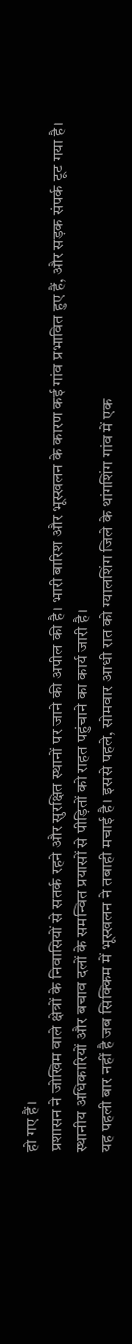हो गए हैं।
प्रशासन ने जोखिम वाले क्षेत्रों के निवासियों से सतर्क रहने और सुरक्षित स्थानों पर जाने की अपील की है। भारी बारिश और भूस्खलन के कारण कई गांव प्रभावित हुए हैं, और सड़क संपर्क टूट गया है। स्थानीय अधिकारियों और बचाव दलों के समन्वित प्रयासों से पीड़ितों को राहत पहुंचाने का कार्य जारी है।
यह पहली बार नहीं है जब सिक्किम में भूस्खलन ने तबाही मचाई है। इससे पहले, सोमवार आधी रात को ग्यालशिंग जिले के थांगशिंग गांव में एक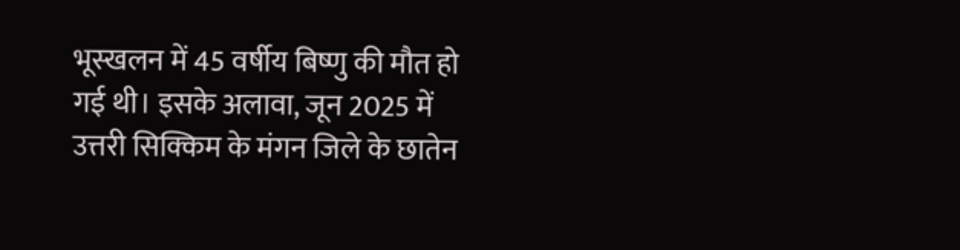भूस्खलन में 45 वर्षीय बिष्णु की मौत हो गई थी। इसके अलावा, जून 2025 में उत्तरी सिक्किम के मंगन जिले के छातेन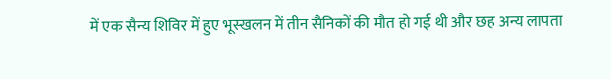में एक सैन्य शिविर में हुए भूस्खलन में तीन सैनिकों की मौत हो गई थी और छह अन्य लापता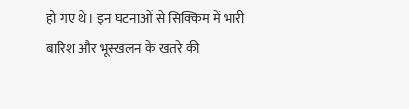हो गए थे। इन घटनाओं से सिक्किम में भारी बारिश और भूस्खलन के खतरे की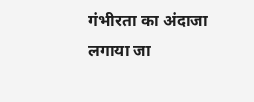गंभीरता का अंदाजा लगाया जा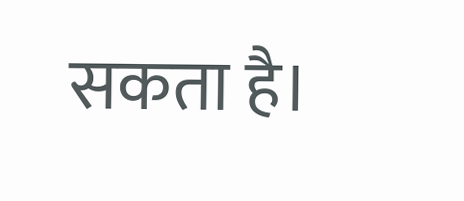सकता है।